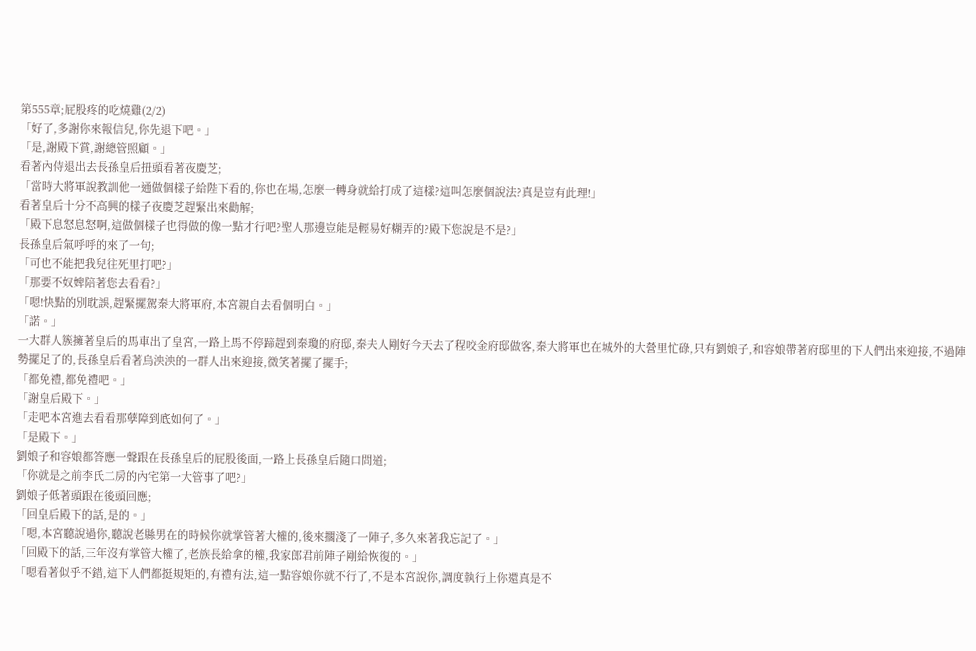第555章;屁股疼的吃燒雞(2/2)
「好了,多謝你來報信兒,你先退下吧。」
「是,謝殿下賞,謝總管照顧。」
看著內侍退出去長孫皇后扭頭看著夜慶芝;
「當時大將軍說教訓他一通做個樣子給陛下看的,你也在場,怎麼一轉身就給打成了這樣?這叫怎麼個說法?真是豈有此理!」
看著皇后十分不高興的樣子夜慶芝趕緊出來勸解;
「殿下息怒息怒啊,這做個樣子也得做的像一點才行吧?聖人那邊豈能是輕易好糊弄的?殿下您說是不是?」
長孫皇后氣呼呼的來了一句;
「可也不能把我兒往死里打吧?」
「那要不奴婢陪著您去看看?」
「嗯!快點的別耽誤,趕緊擺駕秦大將軍府,本宮親自去看個明白。」
「諾。」
一大群人簇擁著皇后的馬車出了皇宮,一路上馬不停蹄趕到秦瓊的府邸,秦夫人剛好今天去了程咬金府邸做客,秦大將軍也在城外的大營里忙碌,只有劉娘子,和容娘帶著府邸里的下人們出來迎接,不過陣勢擺足了的,長孫皇后看著烏泱泱的一群人出來迎接,微笑著擺了擺手;
「都免禮,都免禮吧。」
「謝皇后殿下。」
「走吧本宮進去看看那孽障到底如何了。」
「是殿下。」
劉娘子和容娘都答應一聲跟在長孫皇后的屁股後面,一路上長孫皇后隨口問道;
「你就是之前李氏二房的內宅第一大管事了吧?」
劉娘子低著頭跟在後頭回應;
「回皇后殿下的話,是的。」
「嗯,本宮聽說過你,聽說老縣男在的時候你就掌管著大權的,後來擱淺了一陣子,多久來著我忘記了。」
「回殿下的話,三年沒有掌管大權了,老族長給拿的權,我家郎君前陣子剛給恢復的。」
「嗯看著似乎不錯,這下人們都挺規矩的,有禮有法,這一點容娘你就不行了,不是本宮說你,調度執行上你還真是不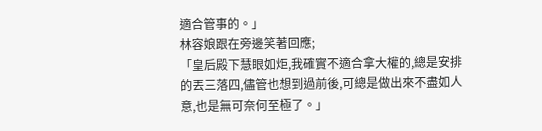適合管事的。」
林容娘跟在旁邊笑著回應;
「皇后殿下慧眼如炬,我確實不適合拿大權的,總是安排的丟三落四,儘管也想到過前後,可總是做出來不盡如人意,也是無可奈何至極了。」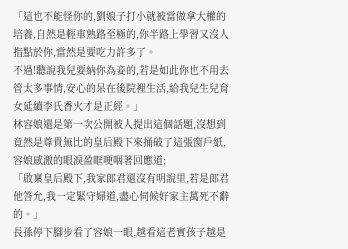「這也不能怪你的,劉娘子打小就被當做拿大權的培養,自然是輕車熟路至極的,你半路上學習又沒人指點於你,當然是要吃力許多了。
不過!聽說我兒要納你為妾的,若是如此你也不用去管太多事情,安心的呆在後院裡生活,給我兒生兒育女延續李氏香火才是正經。」
林容娘還是第一次公開被人提出這個話題,沒想到竟然是尊貴無比的皇后殿下來捅破了這張窗戶紙,容娘感激的眼淚盈眶哽咽著回應道;
「啟稟皇后殿下,我家郎君還沒有明說里,若是郎君他答允,我一定緊守婦道,盡心伺候好家主萬死不辭的。」
長孫停下腳步看了容娘一眼,越看這老實孩子越是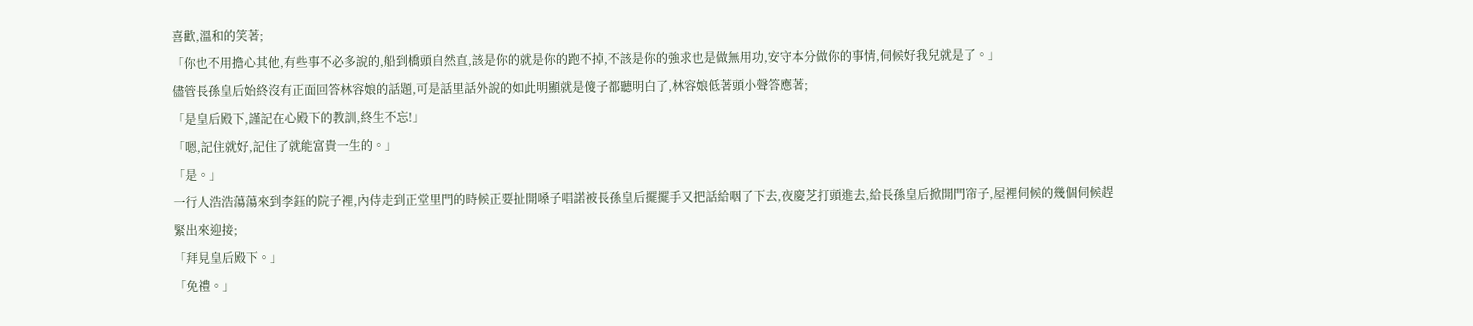喜歡,溫和的笑著;
「你也不用擔心其他,有些事不必多說的,船到橋頭自然直,該是你的就是你的跑不掉,不該是你的強求也是做無用功,安守本分做你的事情,伺候好我兒就是了。」
儘管長孫皇后始終沒有正面回答林容娘的話題,可是話里話外說的如此明顯就是傻子都聽明白了,林容娘低著頭小聲答應著;
「是皇后殿下,謹記在心殿下的教訓,終生不忘!」
「嗯,記住就好,記住了就能富貴一生的。」
「是。」
一行人浩浩蕩蕩來到李鈺的院子裡,內侍走到正堂里門的時候正要扯開嗓子唱諾被長孫皇后擺擺手又把話給咽了下去,夜慶芝打頭進去,給長孫皇后掀開門帘子,屋裡伺候的幾個伺候趕緊出來迎接;
「拜見皇后殿下。」
「免禮。」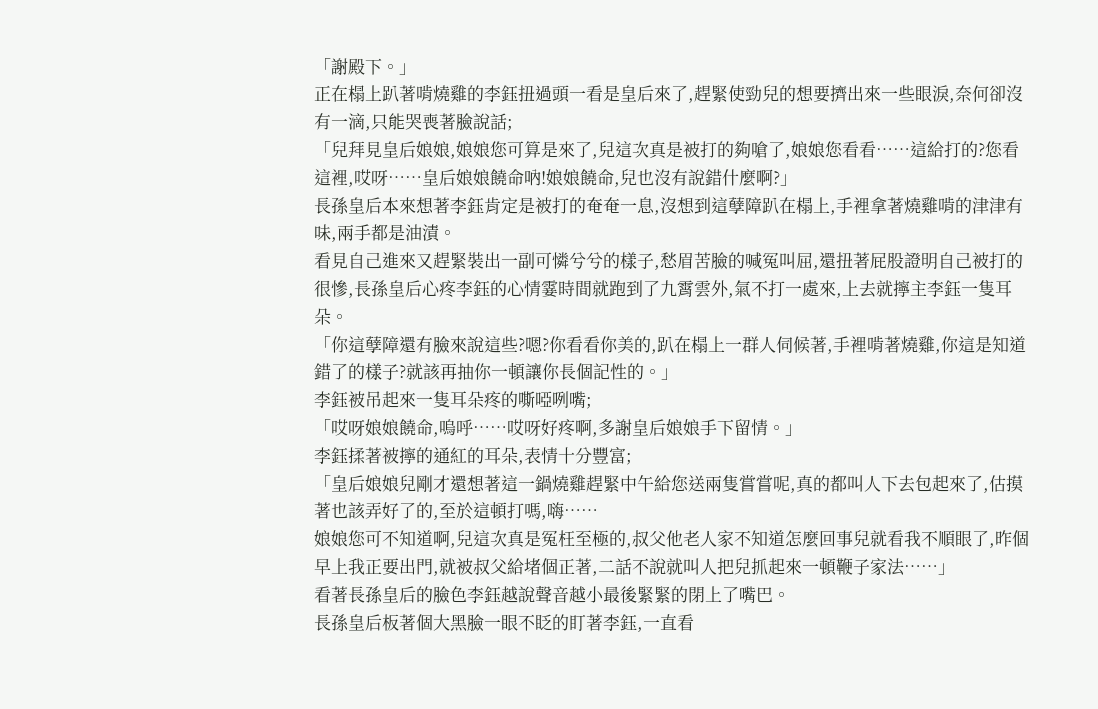「謝殿下。」
正在榻上趴著啃燒雞的李鈺扭過頭一看是皇后來了,趕緊使勁兒的想要擠出來一些眼淚,奈何卻沒有一滴,只能哭喪著臉說話;
「兒拜見皇后娘娘,娘娘您可算是來了,兒這次真是被打的夠嗆了,娘娘您看看……這給打的?您看這裡,哎呀……皇后娘娘饒命吶!娘娘饒命,兒也沒有說錯什麼啊?」
長孫皇后本來想著李鈺肯定是被打的奄奄一息,沒想到這孽障趴在榻上,手裡拿著燒雞啃的津津有味,兩手都是油漬。
看見自己進來又趕緊裝出一副可憐兮兮的樣子,愁眉苦臉的喊冤叫屈,還扭著屁股證明自己被打的很慘,長孫皇后心疼李鈺的心情霎時間就跑到了九霄雲外,氣不打一處來,上去就擰主李鈺一隻耳朵。
「你這孽障還有臉來說這些?嗯?你看看你美的,趴在榻上一群人伺候著,手裡啃著燒雞,你這是知道錯了的樣子?就該再抽你一頓讓你長個記性的。」
李鈺被吊起來一隻耳朵疼的嘶啞咧嘴;
「哎呀娘娘饒命,嗚呼……哎呀好疼啊,多謝皇后娘娘手下留情。」
李鈺揉著被擰的通紅的耳朵,表情十分豐富;
「皇后娘娘兒剛才還想著這一鍋燒雞趕緊中午給您送兩隻嘗嘗呢,真的都叫人下去包起來了,估摸著也該弄好了的,至於這頓打嗎,嗨……
娘娘您可不知道啊,兒這次真是冤枉至極的,叔父他老人家不知道怎麼回事兒就看我不順眼了,昨個早上我正要出門,就被叔父給堵個正著,二話不說就叫人把兒抓起來一頓鞭子家法……」
看著長孫皇后的臉色李鈺越說聲音越小最後緊緊的閉上了嘴巴。
長孫皇后板著個大黑臉一眼不眨的盯著李鈺,一直看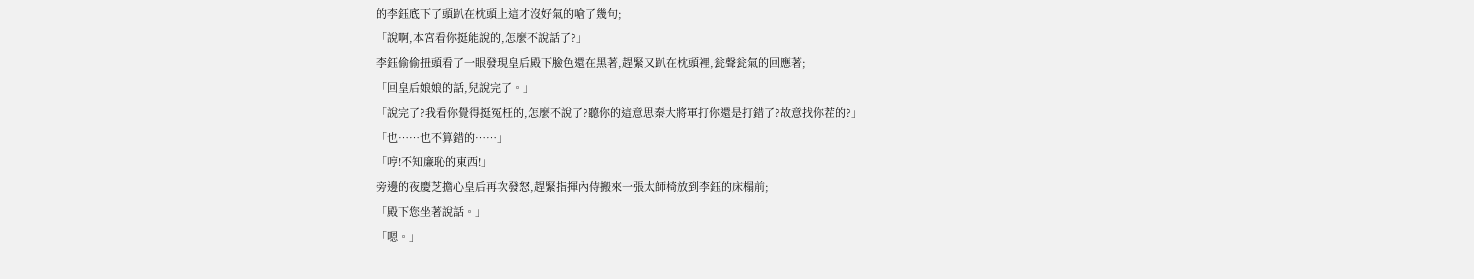的李鈺底下了頭趴在枕頭上這才沒好氣的嗆了幾句;
「說啊,本宮看你挺能說的,怎麼不說話了?」
李鈺偷偷扭頭看了一眼發現皇后殿下臉色還在黑著,趕緊又趴在枕頭裡,瓮聲瓮氣的回應著;
「回皇后娘娘的話,兒說完了。」
「說完了?我看你覺得挺冤枉的,怎麼不說了?聽你的這意思秦大將軍打你還是打錯了?故意找你茬的?」
「也……也不算錯的……」
「哼!不知廉恥的東西!」
旁邊的夜慶芝擔心皇后再次發怒,趕緊指揮內侍搬來一張太師椅放到李鈺的床榻前;
「殿下您坐著說話。」
「嗯。」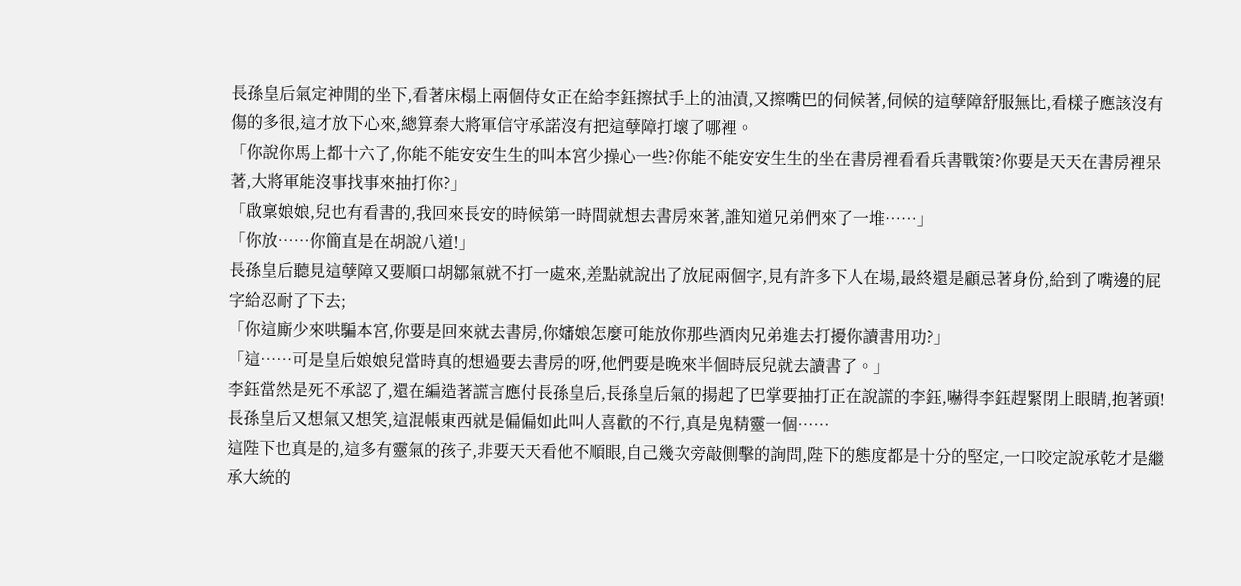長孫皇后氣定神閒的坐下,看著床榻上兩個侍女正在給李鈺擦拭手上的油漬,又擦嘴巴的伺候著,伺候的這孽障舒服無比,看樣子應該沒有傷的多很,這才放下心來,總算秦大將軍信守承諾沒有把這孽障打壞了哪裡。
「你說你馬上都十六了,你能不能安安生生的叫本宮少操心一些?你能不能安安生生的坐在書房裡看看兵書戰策?你要是天天在書房裡呆著,大將軍能沒事找事來抽打你?」
「啟稟娘娘,兒也有看書的,我回來長安的時候第一時間就想去書房來著,誰知道兄弟們來了一堆……」
「你放……你簡直是在胡說八道!」
長孫皇后聽見這孽障又要順口胡鄒氣就不打一處來,差點就說出了放屁兩個字,見有許多下人在場,最終還是顧忌著身份,給到了嘴邊的屁字給忍耐了下去;
「你這廝少來哄騙本宮,你要是回來就去書房,你嬸娘怎麼可能放你那些酒肉兄弟進去打擾你讀書用功?」
「這……可是皇后娘娘兒當時真的想過要去書房的呀,他們要是晚來半個時辰兒就去讀書了。」
李鈺當然是死不承認了,還在編造著謊言應付長孫皇后,長孫皇后氣的揚起了巴掌要抽打正在說謊的李鈺,嚇得李鈺趕緊閉上眼睛,抱著頭!
長孫皇后又想氣又想笑,這混帳東西就是偏偏如此叫人喜歡的不行,真是鬼精靈一個……
這陛下也真是的,這多有靈氣的孩子,非要天天看他不順眼,自己幾次旁敲側擊的詢問,陛下的態度都是十分的堅定,一口咬定說承乾才是繼承大統的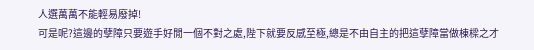人選萬萬不能輕易廢掉!
可是呢?這邊的孽障只要遊手好閒一個不對之處,陛下就要反感至極,總是不由自主的把這孽障當做棟樑之才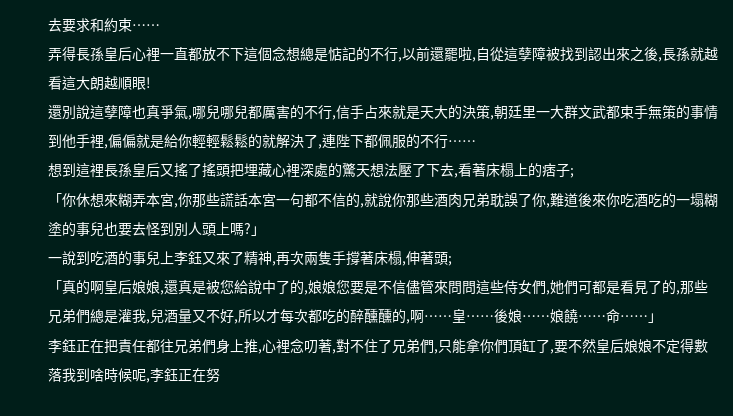去要求和約束……
弄得長孫皇后心裡一直都放不下這個念想總是惦記的不行,以前還罷啦,自從這孽障被找到認出來之後,長孫就越看這大朗越順眼!
還別說這孽障也真爭氣,哪兒哪兒都厲害的不行,信手占來就是天大的決策,朝廷里一大群文武都束手無策的事情到他手裡,偏偏就是給你輕輕鬆鬆的就解決了,連陛下都佩服的不行……
想到這裡長孫皇后又搖了搖頭把埋藏心裡深處的驚天想法壓了下去,看著床榻上的痞子;
「你休想來糊弄本宮,你那些謊話本宮一句都不信的,就說你那些酒肉兄弟耽誤了你,難道後來你吃酒吃的一塌糊塗的事兒也要去怪到別人頭上嗎?」
一說到吃酒的事兒上李鈺又來了精神,再次兩隻手撐著床榻,伸著頭;
「真的啊皇后娘娘,還真是被您給說中了的,娘娘您要是不信儘管來問問這些侍女們,她們可都是看見了的,那些兄弟們總是灌我,兒酒量又不好,所以才每次都吃的醉醺醺的,啊……皇……後娘……娘饒……命……」
李鈺正在把責任都往兄弟們身上推,心裡念叨著,對不住了兄弟們,只能拿你們頂缸了,要不然皇后娘娘不定得數落我到啥時候呢,李鈺正在努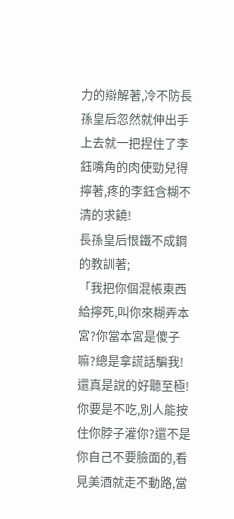力的辯解著,冷不防長孫皇后忽然就伸出手上去就一把捏住了李鈺嘴角的肉使勁兒得擰著,疼的李鈺含糊不清的求饒!
長孫皇后恨鐵不成鋼的教訓著;
「我把你個混帳東西給擰死,叫你來糊弄本宮?你當本宮是傻子嘛?總是拿謊話騙我!還真是說的好聽至極!你要是不吃,別人能按住你脖子灌你?還不是你自己不要臉面的,看見美酒就走不動路,當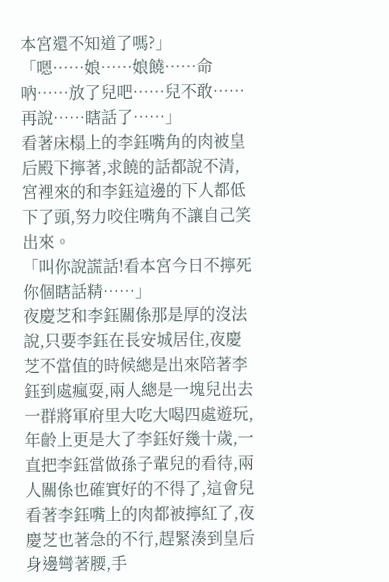本宮還不知道了嗎?」
「嗯……娘……娘饒……命吶……放了兒吧……兒不敢……再說……瞎話了……」
看著床榻上的李鈺嘴角的肉被皇后殿下擰著,求饒的話都說不清,宮裡來的和李鈺這邊的下人都低下了頭,努力咬住嘴角不讓自己笑出來。
「叫你說謊話!看本宮今日不擰死你個瞎話精……」
夜慶芝和李鈺關係那是厚的沒法說,只要李鈺在長安城居住,夜慶芝不當值的時候總是出來陪著李鈺到處瘋耍,兩人總是一塊兒出去一群將軍府里大吃大喝四處遊玩,年齡上更是大了李鈺好幾十歲,一直把李鈺當做孫子輩兒的看待,兩人關係也確實好的不得了,這會兒看著李鈺嘴上的肉都被擰紅了,夜慶芝也著急的不行,趕緊湊到皇后身邊彎著腰,手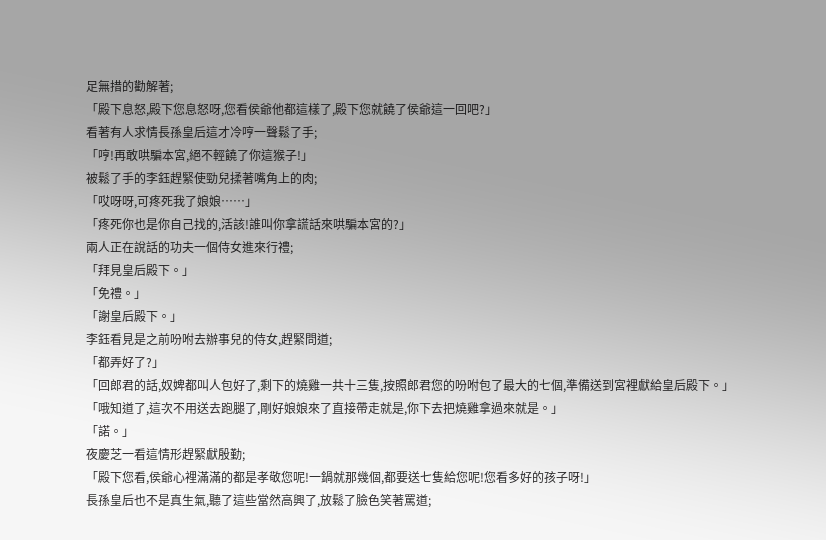足無措的勸解著;
「殿下息怒,殿下您息怒呀,您看侯爺他都這樣了,殿下您就饒了侯爺這一回吧?」
看著有人求情長孫皇后這才冷哼一聲鬆了手;
「哼!再敢哄騙本宮,絕不輕饒了你這猴子!」
被鬆了手的李鈺趕緊使勁兒揉著嘴角上的肉;
「哎呀呀,可疼死我了娘娘……」
「疼死你也是你自己找的,活該!誰叫你拿謊話來哄騙本宮的?」
兩人正在說話的功夫一個侍女進來行禮;
「拜見皇后殿下。」
「免禮。」
「謝皇后殿下。」
李鈺看見是之前吩咐去辦事兒的侍女,趕緊問道;
「都弄好了?」
「回郎君的話,奴婢都叫人包好了,剩下的燒雞一共十三隻,按照郎君您的吩咐包了最大的七個,準備送到宮裡獻給皇后殿下。」
「哦知道了,這次不用送去跑腿了,剛好娘娘來了直接帶走就是,你下去把燒雞拿過來就是。」
「諾。」
夜慶芝一看這情形趕緊獻殷勤;
「殿下您看,侯爺心裡滿滿的都是孝敬您呢!一鍋就那幾個,都要送七隻給您呢!您看多好的孩子呀!」
長孫皇后也不是真生氣,聽了這些當然高興了,放鬆了臉色笑著罵道;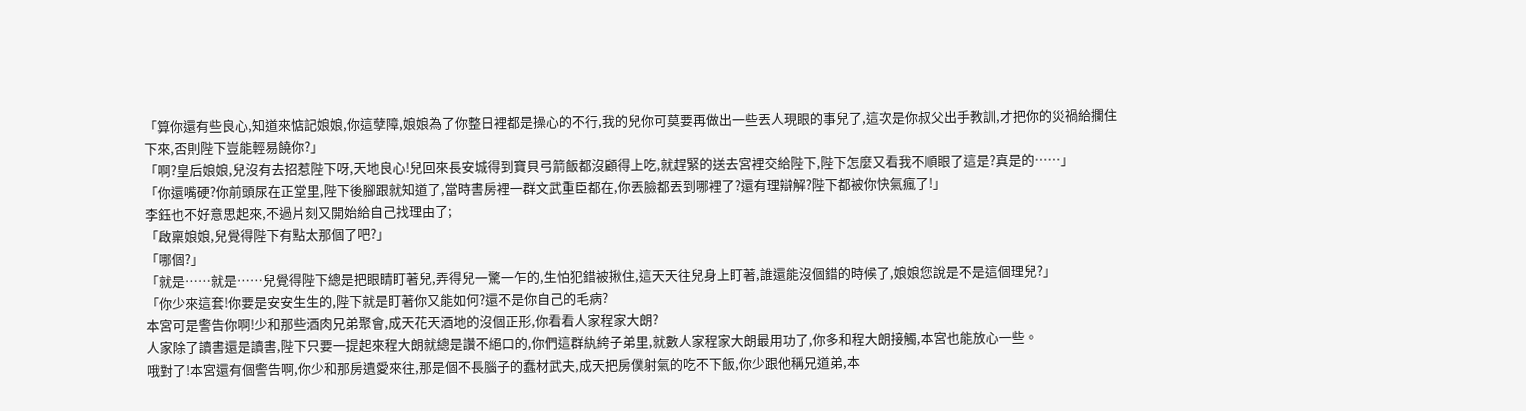「算你還有些良心,知道來惦記娘娘,你這孽障,娘娘為了你整日裡都是操心的不行,我的兒你可莫要再做出一些丟人現眼的事兒了,這次是你叔父出手教訓,才把你的災禍給攔住下來,否則陛下豈能輕易饒你?」
「啊?皇后娘娘,兒沒有去招惹陛下呀,天地良心!兒回來長安城得到寶貝弓箭飯都沒顧得上吃,就趕緊的送去宮裡交給陛下,陛下怎麼又看我不順眼了這是?真是的……」
「你還嘴硬?你前頭尿在正堂里,陛下後腳跟就知道了,當時書房裡一群文武重臣都在,你丟臉都丟到哪裡了?還有理辯解?陛下都被你快氣瘋了!」
李鈺也不好意思起來,不過片刻又開始給自己找理由了;
「啟稟娘娘,兒覺得陛下有點太那個了吧?」
「哪個?」
「就是……就是……兒覺得陛下總是把眼睛盯著兒,弄得兒一驚一乍的,生怕犯錯被揪住,這天天往兒身上盯著,誰還能沒個錯的時候了,娘娘您說是不是這個理兒?」
「你少來這套!你要是安安生生的,陛下就是盯著你又能如何?還不是你自己的毛病?
本宮可是警告你啊!少和那些酒肉兄弟聚會,成天花天酒地的沒個正形,你看看人家程家大朗?
人家除了讀書還是讀書,陛下只要一提起來程大朗就總是讚不絕口的,你們這群紈絝子弟里,就數人家程家大朗最用功了,你多和程大朗接觸,本宮也能放心一些。
哦對了!本宮還有個警告啊,你少和那房遺愛來往,那是個不長腦子的蠢材武夫,成天把房僕射氣的吃不下飯,你少跟他稱兄道弟,本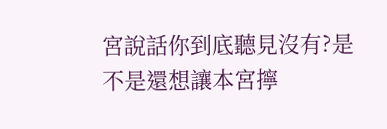宮說話你到底聽見沒有?是不是還想讓本宮擰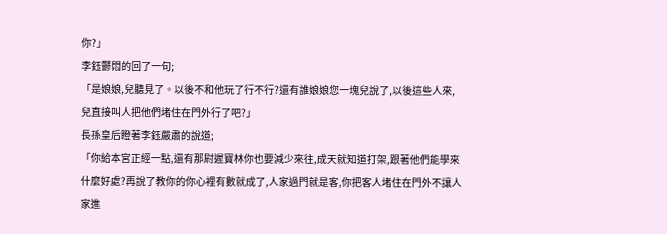你?」
李鈺鬱悶的回了一句;
「是娘娘,兒聽見了。以後不和他玩了行不行?還有誰娘娘您一塊兒說了,以後這些人來,兒直接叫人把他們堵住在門外行了吧?」
長孫皇后瞪著李鈺嚴肅的說道;
「你給本宮正經一點,還有那尉遲寶林你也要減少來往,成天就知道打架,跟著他們能學來什麼好處?再說了教你的你心裡有數就成了,人家過門就是客,你把客人堵住在門外不讓人家進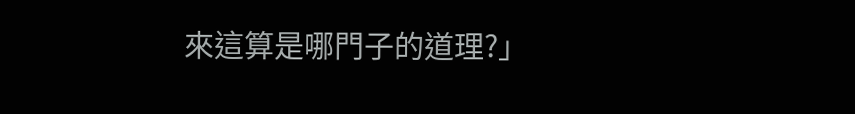來這算是哪門子的道理?」